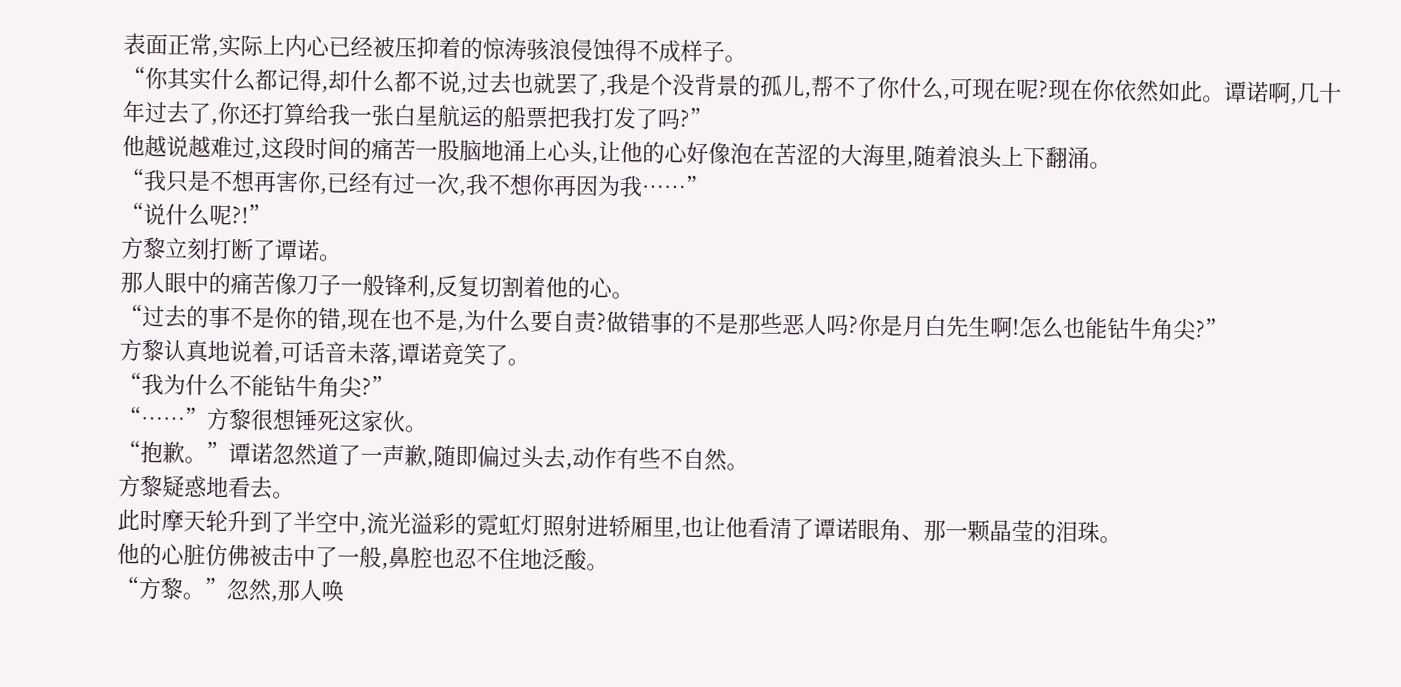表面正常,实际上内心已经被压抑着的惊涛骇浪侵蚀得不成样子。
“你其实什么都记得,却什么都不说,过去也就罢了,我是个没背景的孤儿,帮不了你什么,可现在呢?现在你依然如此。谭诺啊,几十年过去了,你还打算给我一张白星航运的船票把我打发了吗?”
他越说越难过,这段时间的痛苦一股脑地涌上心头,让他的心好像泡在苦涩的大海里,随着浪头上下翻涌。
“我只是不想再害你,已经有过一次,我不想你再因为我……”
“说什么呢?!”
方黎立刻打断了谭诺。
那人眼中的痛苦像刀子一般锋利,反复切割着他的心。
“过去的事不是你的错,现在也不是,为什么要自责?做错事的不是那些恶人吗?你是月白先生啊!怎么也能钻牛角尖?”
方黎认真地说着,可话音未落,谭诺竟笑了。
“我为什么不能钻牛角尖?”
“……”方黎很想锤死这家伙。
“抱歉。”谭诺忽然道了一声歉,随即偏过头去,动作有些不自然。
方黎疑惑地看去。
此时摩天轮升到了半空中,流光溢彩的霓虹灯照射进轿厢里,也让他看清了谭诺眼角、那一颗晶莹的泪珠。
他的心脏仿佛被击中了一般,鼻腔也忍不住地泛酸。
“方黎。”忽然,那人唤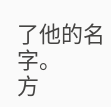了他的名字。
方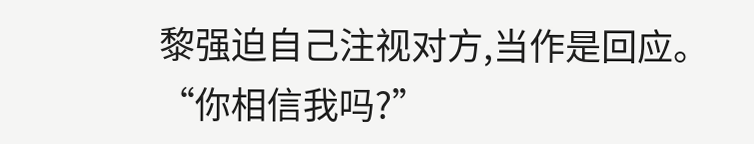黎强迫自己注视对方,当作是回应。
“你相信我吗?”